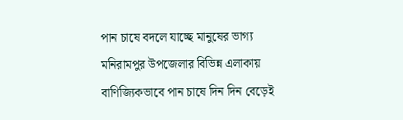পান চাষে বদলে যাচ্ছে মানুষের ভাগ্য
মনিরামপুর উপজেলার বিভিন্ন এলাকায় বাণিজ্যিকভাবে পান চাষে দিন দিন বেড়েই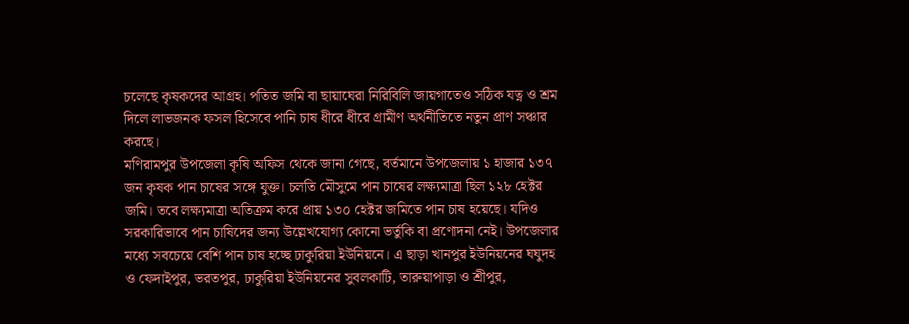চলেছে কৃষকদের আগ্রহ। পতিত জমি বা ছায়াঘেরা নিরিবিলি জায়গাতেও সঠিক যত্ন ও শ্রম দিলে লাভজনক ফসল হিসেবে পানি চাষ ধীরে ধীরে গ্রামীণ অর্থনীতিতে নতুন প্রাণ সঞ্চার করছে।
মণিরামপুর উপজেলা কৃষি অফিস থেকে জানা গেছে, বর্তমানে উপজেলায় ১ হাজার ১৩৭ জন কৃষক পান চাষের সঙ্গে যুক্ত। চলতি মৌসুমে পান চাষের লক্ষ্যমাত্রা ছিল ১২৮ হেক্টর জমি। তবে লক্ষ্যমাত্রা অতিক্রম করে প্রায় ১৩০ হেক্টর জমিতে পান চাষ হয়েছে। যদিও সরকারিভাবে পান চাষিদের জন্য উল্লেখযোগ্য কোনো ভর্তুকি বা প্রণোদনা নেই। উপজেলার মধ্যে সবচেয়ে বেশি পান চাষ হচ্ছে ঢাকুরিয়া ইউনিয়নে। এ ছাড়া খানপুর ইউনিয়নের ঘঘুদহ ও ফেদাইপুর, ভরতপুর, ঢাকুরিয়া ইউনিয়নের সুবলকাটি, তারুয়াপাড়া ও শ্রীপুর,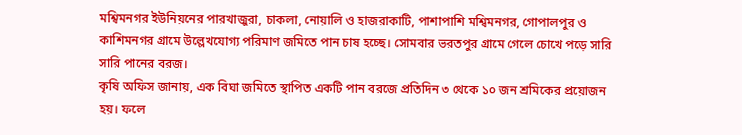মশ্বিমনগর ইউনিয়নের পারখাজুরা, চাকলা, নোয়ালি ও হাজরাকাটি, পাশাপাশি মশ্বিমনগর, গোপালপুর ও কাশিমনগর গ্রামে উল্লেখযোগ্য পরিমাণ জমিতে পান চাষ হচ্ছে। সোমবার ভরতপুর গ্রামে গেলে চোখে পড়ে সারি সারি পানের বরজ।
কৃষি অফিস জানায়, এক বিঘা জমিতে স্থাপিত একটি পান বরজে প্রতিদিন ৩ থেকে ১০ জন শ্রমিকের প্রয়োজন হয়। ফলে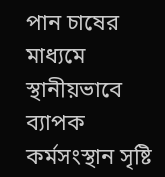পান চাষের মাধ্যমে স্থানীয়ভাবে ব্যাপক কর্মসংস্থান সৃষ্টি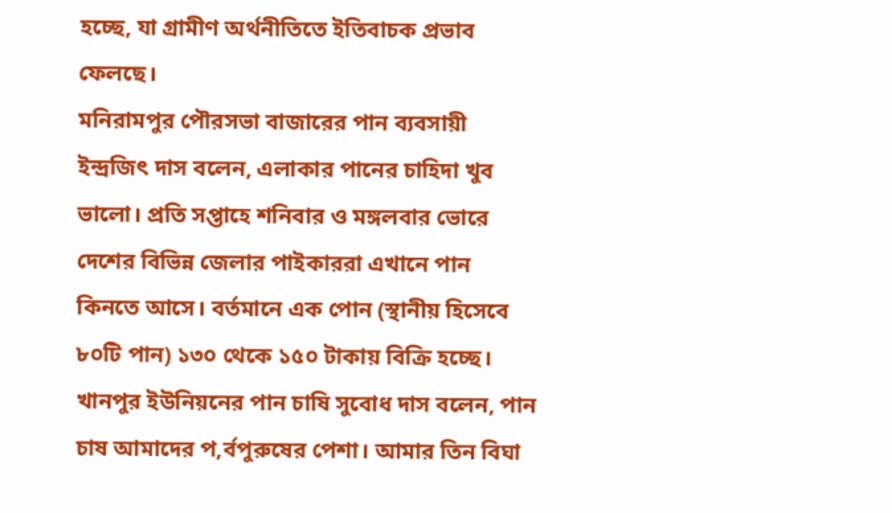হচ্ছে, যা গ্রামীণ অর্থনীতিতে ইতিবাচক প্রভাব ফেলছে।
মনিরামপুর পৌরসভা বাজারের পান ব্যবসায়ী ইন্দ্রজিৎ দাস বলেন, এলাকার পানের চাহিদা খুব ভালো। প্রতি সপ্তাহে শনিবার ও মঙ্গলবার ভোরে দেশের বিভিন্ন জেলার পাইকাররা এখানে পান কিনতে আসে। বর্তমানে এক পোন (স্থানীয় হিসেবে ৮০টি পান) ১৩০ থেকে ১৫০ টাকায় বিক্রি হচ্ছে। খানপুর ইউনিয়নের পান চাষি সুবোধ দাস বলেন, পান চাষ আমাদের প‚র্বপুরুষের পেশা। আমার তিন বিঘা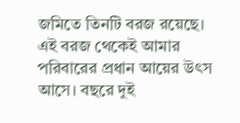জমিতে তিনটি বরজ রয়েছে। এই বরজ থেকেই আমার পরিবারের প্রধান আয়ের উৎস আসে। বছরে দুই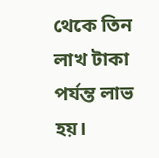থেকে তিন লাখ টাকা পর্যন্ত লাভ হয়।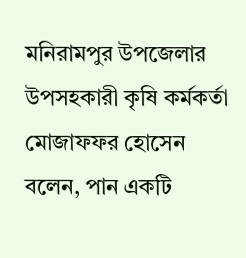মনিরামপুর উপজেলার উপসহকারী কৃষি কর্মকর্তা মোজাফফর হোসেন বলেন, পান একটি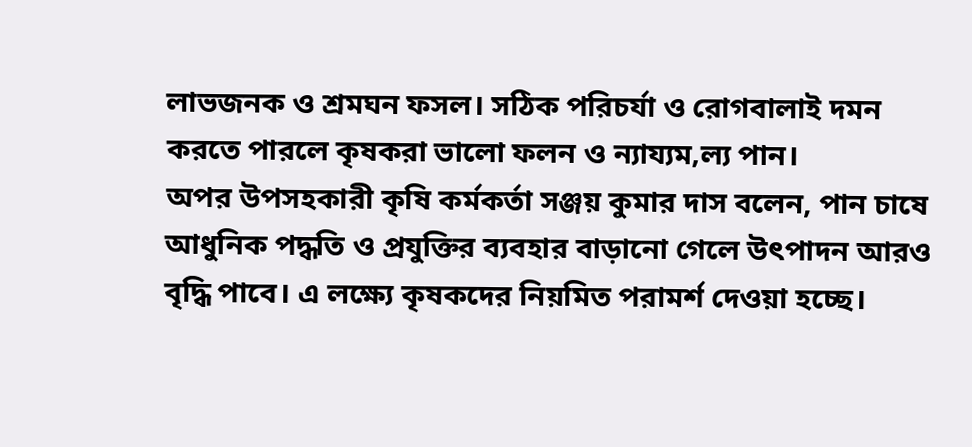লাভজনক ও শ্রমঘন ফসল। সঠিক পরিচর্যা ও রোগবালাই দমন করতে পারলে কৃষকরা ভালো ফলন ও ন্যায্যম‚ল্য পান।
অপর উপসহকারী কৃষি কর্মকর্তা সঞ্জয় কুমার দাস বলেন, পান চাষে আধুনিক পদ্ধতি ও প্রযুক্তির ব্যবহার বাড়ানো গেলে উৎপাদন আরও বৃদ্ধি পাবে। এ লক্ষ্যে কৃষকদের নিয়মিত পরামর্শ দেওয়া হচ্ছে।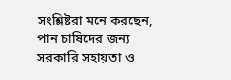সংশ্লিষ্টরা মনে করছেন, পান চাষিদের জন্য সরকারি সহায়তা ও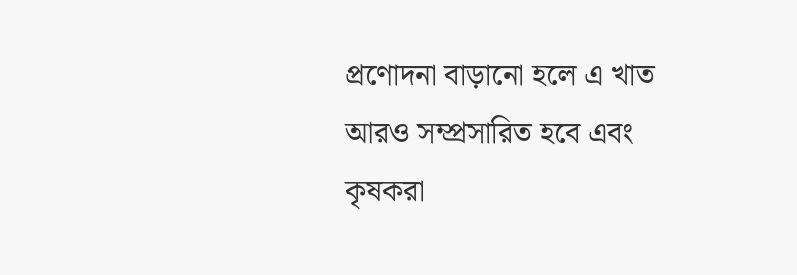প্রণোদনা বাড়ানো হলে এ খাত আরও সম্প্রসারিত হবে এবং কৃষকরা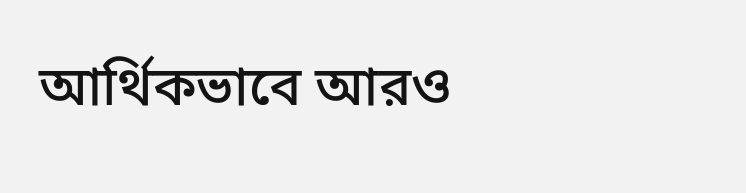আর্থিকভাবে আরও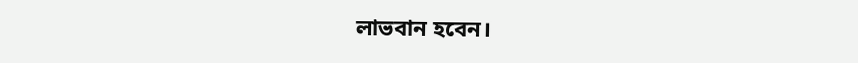লাভবান হবেন।